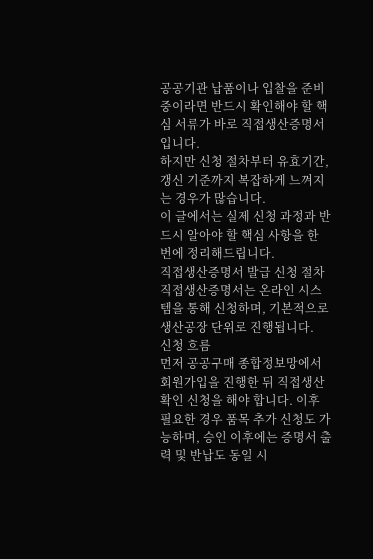공공기관 납품이나 입찰을 준비 중이라면 반드시 확인해야 할 핵심 서류가 바로 직접생산증명서입니다.
하지만 신청 절차부터 유효기간, 갱신 기준까지 복잡하게 느껴지는 경우가 많습니다.
이 글에서는 실제 신청 과정과 반드시 알아야 할 핵심 사항을 한 번에 정리해드립니다.
직접생산증명서 발급 신청 절차
직접생산증명서는 온라인 시스템을 통해 신청하며, 기본적으로 생산공장 단위로 진행됩니다.
신청 흐름
먼저 공공구매 종합정보망에서 회원가입을 진행한 뒤 직접생산확인 신청을 해야 합니다. 이후 필요한 경우 품목 추가 신청도 가능하며, 승인 이후에는 증명서 출력 및 반납도 동일 시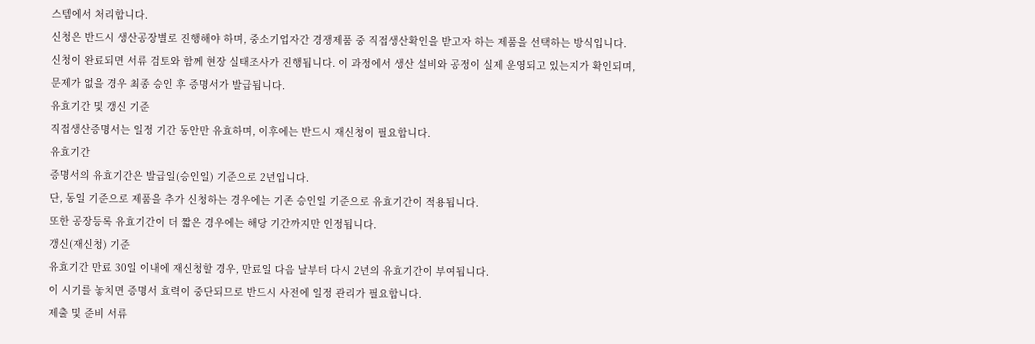스템에서 처리합니다.
신청은 반드시 생산공장별로 진행해야 하며, 중소기업자간 경쟁제품 중 직접생산확인을 받고자 하는 제품을 선택하는 방식입니다.
신청이 완료되면 서류 검토와 함께 현장 실태조사가 진행됩니다. 이 과정에서 생산 설비와 공정이 실제 운영되고 있는지가 확인되며, 문제가 없을 경우 최종 승인 후 증명서가 발급됩니다.
유효기간 및 갱신 기준
직접생산증명서는 일정 기간 동안만 유효하며, 이후에는 반드시 재신청이 필요합니다.
유효기간
증명서의 유효기간은 발급일(승인일) 기준으로 2년입니다.
단, 동일 기준으로 제품을 추가 신청하는 경우에는 기존 승인일 기준으로 유효기간이 적용됩니다.
또한 공장등록 유효기간이 더 짧은 경우에는 해당 기간까지만 인정됩니다.
갱신(재신청) 기준
유효기간 만료 30일 이내에 재신청할 경우, 만료일 다음 날부터 다시 2년의 유효기간이 부여됩니다.
이 시기를 놓치면 증명서 효력이 중단되므로 반드시 사전에 일정 관리가 필요합니다.
제출 및 준비 서류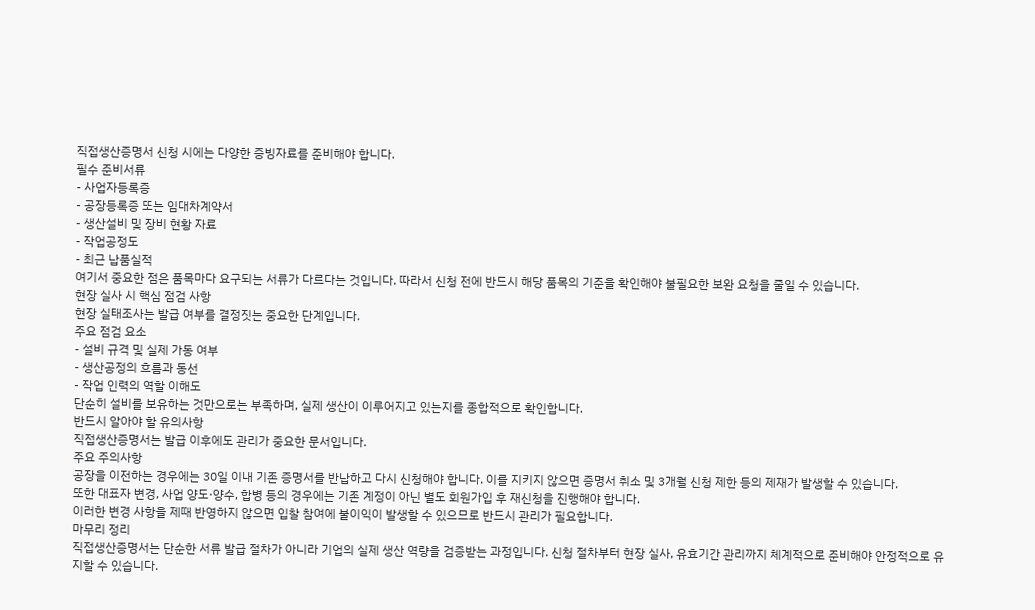직접생산증명서 신청 시에는 다양한 증빙자료를 준비해야 합니다.
필수 준비서류
- 사업자등록증
- 공장등록증 또는 임대차계약서
- 생산설비 및 장비 현황 자료
- 작업공정도
- 최근 납품실적
여기서 중요한 점은 품목마다 요구되는 서류가 다르다는 것입니다. 따라서 신청 전에 반드시 해당 품목의 기준을 확인해야 불필요한 보완 요청을 줄일 수 있습니다.
현장 실사 시 핵심 점검 사항
현장 실태조사는 발급 여부를 결정짓는 중요한 단계입니다.
주요 점검 요소
- 설비 규격 및 실제 가동 여부
- 생산공정의 흐름과 동선
- 작업 인력의 역할 이해도
단순히 설비를 보유하는 것만으로는 부족하며, 실제 생산이 이루어지고 있는지를 종합적으로 확인합니다.
반드시 알아야 할 유의사항
직접생산증명서는 발급 이후에도 관리가 중요한 문서입니다.
주요 주의사항
공장을 이전하는 경우에는 30일 이내 기존 증명서를 반납하고 다시 신청해야 합니다. 이를 지키지 않으면 증명서 취소 및 3개월 신청 제한 등의 제재가 발생할 수 있습니다.
또한 대표자 변경, 사업 양도·양수, 합병 등의 경우에는 기존 계정이 아닌 별도 회원가입 후 재신청을 진행해야 합니다.
이러한 변경 사항을 제때 반영하지 않으면 입찰 참여에 불이익이 발생할 수 있으므로 반드시 관리가 필요합니다.
마무리 정리
직접생산증명서는 단순한 서류 발급 절차가 아니라 기업의 실제 생산 역량을 검증받는 과정입니다. 신청 절차부터 현장 실사, 유효기간 관리까지 체계적으로 준비해야 안정적으로 유지할 수 있습니다.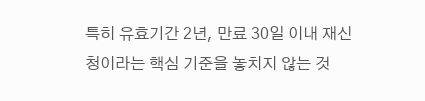특히 유효기간 2년, 만료 30일 이내 재신청이라는 핵심 기준을 놓치지 않는 것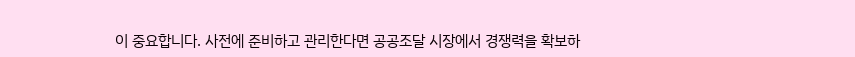이 중요합니다. 사전에 준비하고 관리한다면 공공조달 시장에서 경쟁력을 확보하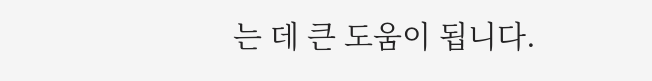는 데 큰 도움이 됩니다.